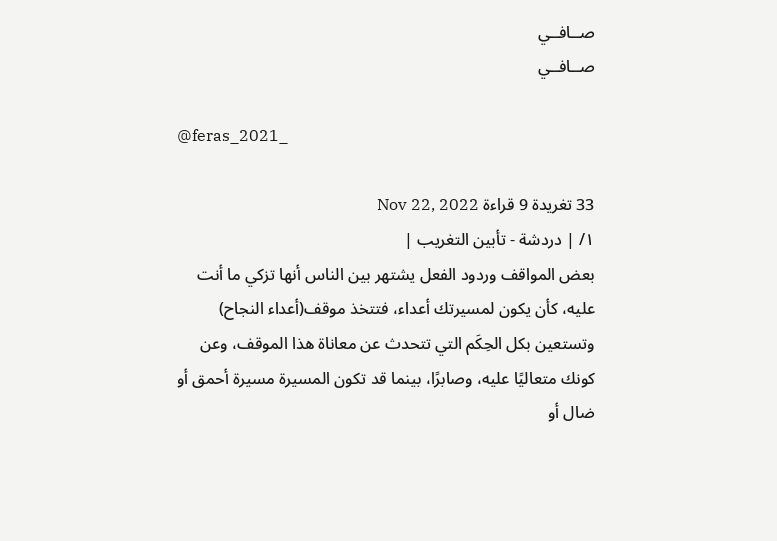صــافــي
صــافــي

@feras_2021_

33 تغريدة 9 قراءة Nov 22, 2022
١/ | دردشة - تأبين التغريب |
بعض المواقف وردود الفعل يشتهر بين الناس أنها تزكي ما أنت عليه، كأن يكون لمسيرتك أعداء، فتتخذ موقف(أعداء النجاح) وتستعين بكل الحِكَم التي تتحدث عن معاناة هذا الموقف، وعن كونك متعاليًا عليه، وصابرًا، بينما قد تكون المسيرة مسيرة أحمق أو ضال أو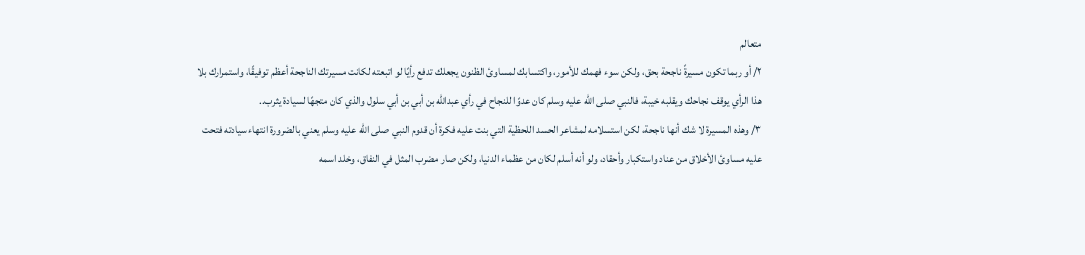متعالم
٢/ أو ربما تكون مسيرةً ناجحة بحق، ولكن سوء فهمك للأمور، واكتسابك لمساوئ الظنون يجعلك تدفع رأيًا لو اتبعته لكانت مسيرتك الناجحة أعظم توفيقًا، واستمرارك بلا هذا الرأي يوقف نجاحك ويقلبه خيبة، فالنبي صلى الله عليه وسلم كان عدوًا للنجاح في رأي عبدالله بن أبي بن أبي سلول والذي كان متجهًا لسيادة يثرب..
٣/ وهذه المسيرة لا شك أنها ناجحة، لكن استسلامه لمشاعر الحسد اللحظية التي بنت عليه فكرة أن قدوم النبي صلى الله عليه وسلم يعني بالضرورة انتهاء سيادته فتحت عليه مساوئ الأخلاق من عناد واستكبار وأحقاد، ولو أنه أسلم لكان من عظماء الدنيا، ولكن صار مضرب المثل في النفاق، وخلد اسمه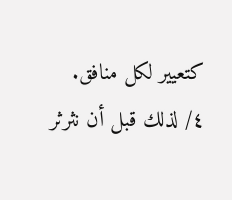كتعيير لكل منافق.
٤/ لذلك قبل أن نثرثر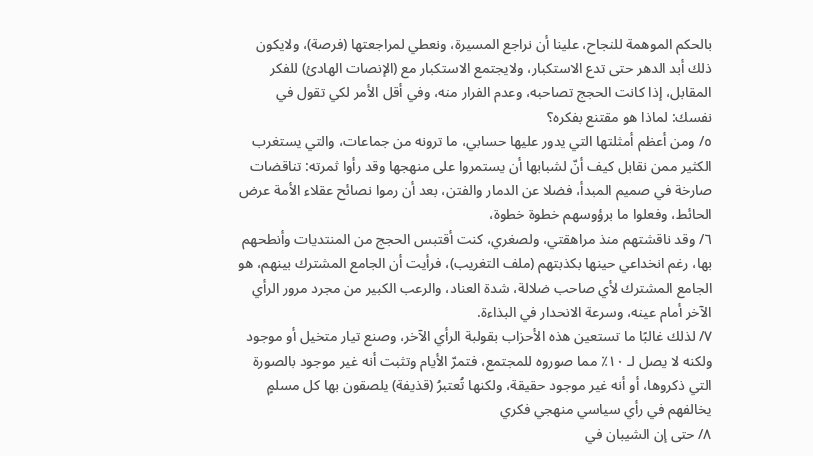بالحكم الموهمة للنجاح، علينا أن نراجع المسيرة، ونعطي لمراجعتها (فرصة)، ولايكون ذلك أبد الدهر حتى تدع الاستكبار، ولايجتمع الاستكبار مع (الإنصات الهادئ) للفكر المقابل، إذا كانت الحجج تصاحبه، وعدم الفرار منه، وفي أقل الأمر لكي تقول في نفسك: لماذا هو مقتنع بفكره؟
٥/ ومن أعظم أمثلتها التي يدور عليها حسابي، ما ترونه من جماعات، والتي يستغرب الكثير ممن نقابل كيف أنّ لشبابها أن يستمروا على منهجها وقد رأوا ثمرته: تناقضات صارخة في صميم المبدأ، فضلا عن الدمار والفتن، بعد أن رموا نصائح عقلاء الأمة عرض الحائط، وفعلوا ما برؤوسهم خطوة خطوة،
٦/ وقد ناقشتهم منذ مراهقتي، ولصغري، كنت أقتبس الحجج من المنتديات وأنطحهم بها، رغم انخداعي حينها بكذبتهم (ملف التغريب)، فرأيت أن الجامع المشترك بينهم، هو الجامع المشترك لأي صاحب ضلالة، شدة العناد، والرعب الكبير من مجرد مرور الرأي الآخر أمام عينه، وسرعة الانحدار في البذاءة.
٧/ لذلك غالبًا ما تستعين هذه الأحزاب بقولبة الرأي الآخر، وصنع تيار متخيل أو موجود ولكنه لا يصل لـ ١٠٪ مما صوروه للمجتمع، فتمرّ الأيام وتثبت أنه غير موجود بالصورة التي ذكروها، أو أنه غير موجود حقيقة، ولكنها تُعتبرُ (قذيفة) يلصقون بها كل مسلمٍ يخالفهم في رأي سياسي منهجي فكري
٨/ حتى إن الشيبان في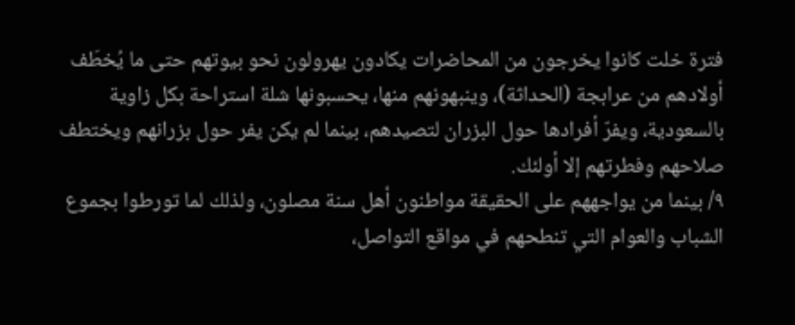فترة خلت كانوا يخرجون من المحاضرات يكادون يهرولون نحو بيوتهم حتى ما يُخطَف أولادهم من عرابجة (الحداثة)، وينبهونهم منها، يحسبونها شلة استراحة بكل زاوية بالسعودية، ويفرّ أفرادها حول البزران لتصيدهم، بينما لم يكن يفر حول بزرانهم ويختطف صلاحهم وفطرتهم إلا أولئك.
٩/ بينما من يواجههم على الحقيقة مواطنون أهل سنة مصلون، ولذلك لما تورطوا بجموع الشباب والعوام التي تنطحهم في مواقع التواصل،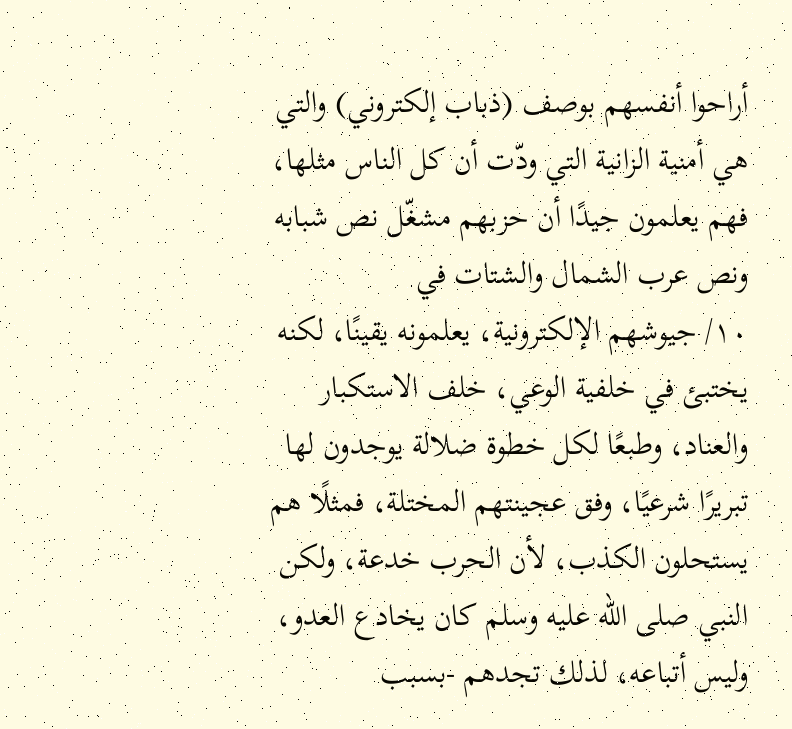أراحوا أنفسهم بوصف (ذباب إلكتروني) والتي هي أمنية الزانية التي ودّت أن كل الناس مثلها، فهم يعلمون جيدًا أن حزبهم مشغّل نص شبابه ونص عرب الشمال والشتات في
١٠/ جيوشهم الإلكترونية، يعلمونه يقينًا، لكنه يختبئ في خلفية الوعي، خلف الاستكبار والعناد، وطبعًا لكل خطوة ضلالة يوجدون لها تبريرًا شرعيًا، وفق عجينتهم المختلة، فمثلًا هم يستحلون الكذب، لأن الحرب خدعة، ولكن النبي صلى الله عليه وسلم كان يخادع العدو، وليس أتباعه، لذلك تجدهم -بسبب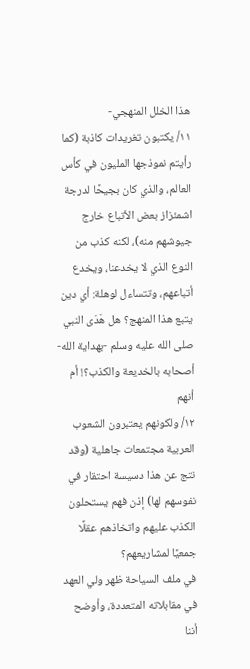هذا الخلل المنهجي-
١١/ يكتبون تغريدات كاذبة (كما رأيتم نموذجها المليون في كأس العالم، والذي كان بجيحًا لدرجة اشمئزاز بعض الأتباع خارج جيوشهم منه)، لكنه كذب من النوع الذي لا يخدعنا، ويخدع أتباعهم، وتتساءل لوهلة: أي دين يتبع هذا المنهج؟ هل هَدَى النبي صلى الله عليه وسلم -بهداية الله- أصحابه بالخديعة والكذب؟! أم أنهم
١٢/ ولكونهم يعتبرون الشعوب العربية مجتمعات جاهلية (وقد نتج عن هذا دسيسة احتقار في نفوسهم لها) إذن فهم يستحلون الكذب عليهم واتخاذهم عقلًا جمعيًا لمشاريعهم؟
في ملف السياحة ظهر ولي العهد في مقابلاته المتعددة، وأوضح أننا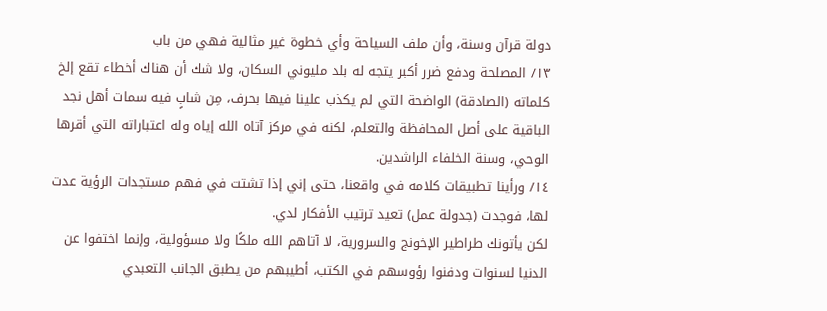دولة قرآن وسنة، وأن ملف السياحة وأي خطوة غير مثالية فهي من باب
١٣/ المصلحة ودفع ضرر أكبر يتجه له بلد مليوني السكان، ولا شك أن هناك أخطاء تقع إلخ كلماته (الصادقة) الواضحة التي لم يكذب علينا فيها بحرف، مِن شابٍ فيه سمات أهل نجد الباقية على أصل المحافظة والتعلم، لكنه في مركز آتاه الله إياه وله اعتباراته التي أقرها الوحي، وسنة الخلفاء الراشدين.
١٤/ ورأينا تطبيقات كلامه في واقعنا، حتى إني إذا تشتت في فهم مستجدات الرؤية عدت لها، فوجدت (جدولة عمل) تعيد ترتيب الأفكار لدي.
لكن يأتونك طراطير الإخونج والسرورية، لا آتاهم الله ملكًا ولا مسؤولية، وإنما اختفوا عن الدنيا لسنوات ودفنوا رؤوسهم في الكتب، أطيبهم من يطبق الجانب التعبدي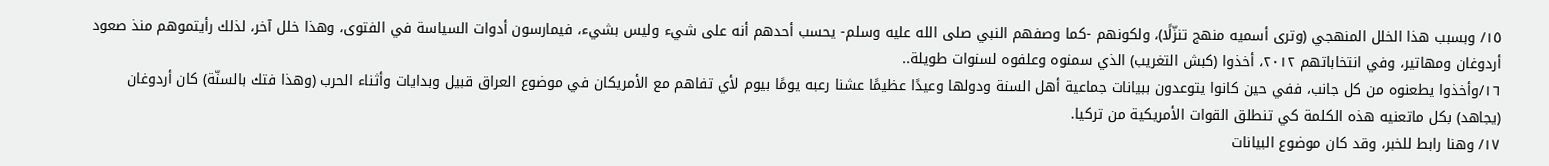١٥/ وبسبب هذا الخلل المنهجي (وترى أسميه منهج تنزّلًا)، ولكونهم -كما وصفهم النبي صلى الله عليه وسلم- يحسب أحدهم أنه على شيء وليس بشيء، فيمارسون أدوات السياسة في الفتوى، وهذا خلل آخر، لذلك رأيتموهم منذ صعود أردوغان ومهاتير، وفي انتخاباتهم ٢٠١٢، أخذوا (كبش التغريب) الذي سمنوه وعلفوه لسنوات طويلة..
١٦/وأخذوا يطعنوه من كل جانب، ففي حين كانوا يتوعدون ببيانات جماعية أهل السنة ودولها وعيدًا عظيمًا عشنا رعبه يومًا بيوم لأي تفاهم مع الأمريكان في موضوع العراق قبيل وبدايات وأثناء الحرب (وهذا فتك بالسنّة) كان أردوغان (يجاهد) بكل ماتعنيه هذه الكلمة كي تنطلق القوات الأمريكية من تركيا.
١٧/ وهنا رابط للخبر، وقد كان موضوع البيانات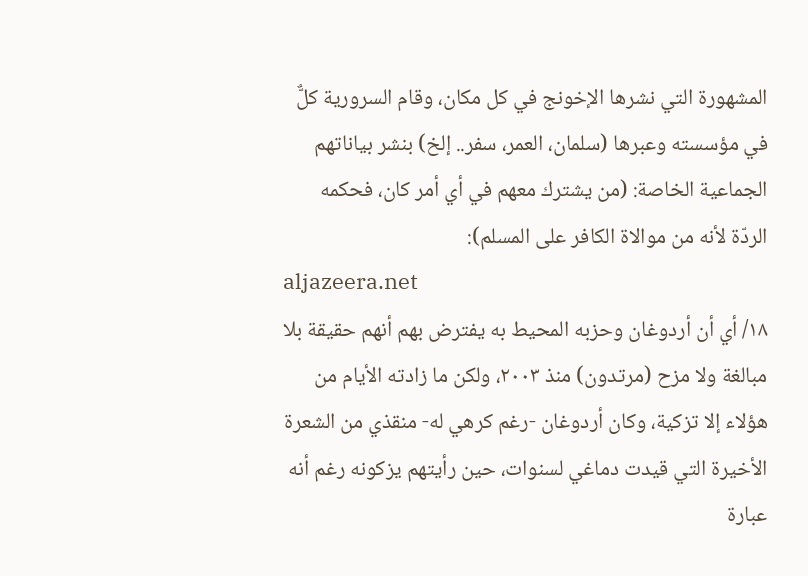المشهورة التي نشرها الإخونج في كل مكان، وقام السرورية كلٌّ في مؤسسته وعبرها (سلمان، العمر، سفر.. إلخ) بنشر بياناتهم الجماعية الخاصة: (من يشترك معهم في أي أمر كان، فحكمه الردّة لأنه من موالاة الكافر على المسلم):
aljazeera.net
١٨/ أي أن أردوغان وحزبه المحيط به يفترض بهم أنهم حقيقة بلا مبالغة ولا مزح (مرتدون) منذ ٢٠٠٣، ولكن ما زادته الأيام من هؤلاء إلا تزكية، وكان أردوغان -رغم كرهي له- منقذي من الشعرة الأخيرة التي قيدت دماغي لسنوات، حين رأيتهم يزكونه رغم أنه عبارة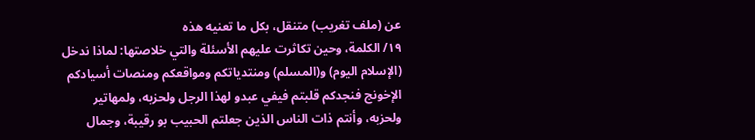عن (ملف تغريب) متنقل، بكل ما تعنيه هذه
١٩/ الكلمة، وحين تكاثرت عليهم الأسئلة والتي خلاصتها: لماذا ندخل (الإسلام اليوم) و(المسلم) ومنتدياتكم ومواقعكم ومنصات أسيادكم الإخونج فنجدكم قلبتم فيفي عبدو لهذا الرجل ولحزبه، ولمهاتير ولحزبه، وأنتم ذات الناس الذين جعلتم الحبيب بو رقيبة، وجمال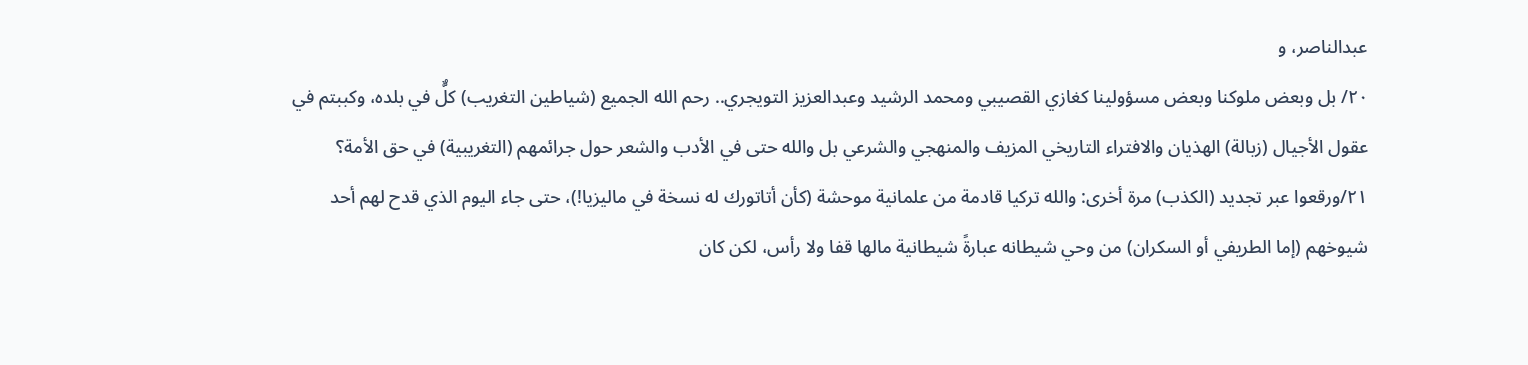عبدالناصر، و
٢٠/ بل وبعض ملوكنا وبعض مسؤولينا كغازي القصيبي ومحمد الرشيد وعبدالعزيز التويجري.. رحم الله الجميع (شياطين التغريب) كلٌّ في بلده، وكببتم في عقول الأجيال (زبالة) الهذيان والافتراء التاريخي المزيف والمنهجي والشرعي بل والله حتى في الأدب والشعر حول جرائمهم (التغريبية) في حق الأمة؟
٢١/ورقعوا عبر تجديد (الكذب) مرة أخرى: والله تركيا قادمة من علمانية موحشة (كأن أتاتورك له نسخة في ماليزيا!)، حتى جاء اليوم الذي قدح لهم أحد شيوخهم (إما الطريفي أو السكران) من وحي شيطانه عبارةً شيطانية مالها قفا ولا رأس، لكن كان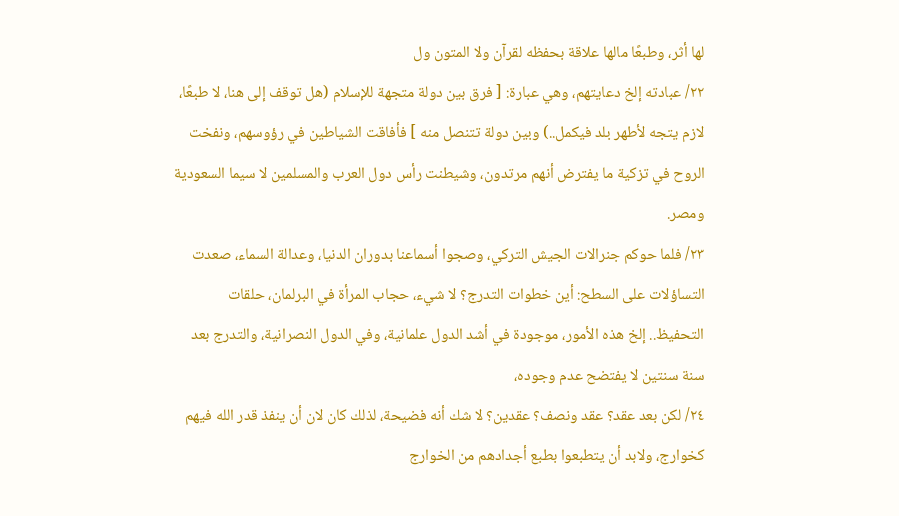لها أثر، وطبعًا مالها علاقة بحفظه لقرآن ولا المتون ول
٢٢/ عبادته إلخ دعايتهم، وهي عبارة: [ فرق بين دولة متجهة للإسلام (هل توقف إلى هنا، لا طبعًا، لازم يتجه لأطهر بلد فيكمل..) وبين دولة تتنصل منه ] فأفاقت الشياطين في رؤوسهم، ونفخت الروح في تزكية ما يفترض أنهم مرتدون، وشيطنت رأس دول العرب والمسلمين لا سيما السعودية ومصر.
٢٣/ فلما حوكم جنرالات الجيش التركي، وصجوا أسماعنا بدوران الدنيا، وعدالة السماء، صعدت التساؤلات على السطح: أين خطوات التدرج؟ لا شيء، حجاب المرأة في البرلمان، حلقات التحفيظ.. إلخ هذه الأمور، موجودة في أشد الدول علمانية، وفي الدول النصرانية، والتدرج بعد سنة سنتين لا يفتضح عدم وجوده،
٢٤/ لكن بعد عقد؟ عقد ونصف؟ عقدين؟ لا شك أنه فضيحة، لذلك كان لان أن ينفذ قدر الله فيهم كخوارج، ولابد أن يتطبعوا بطبع أجدادهم من الخوارج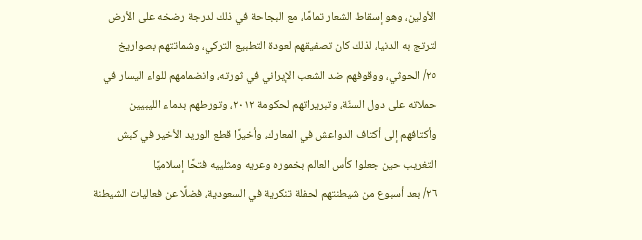الأولين، وهو إسقاط الشعار تمامًا، مع البجاحة في ذلك لدرجة رضخه على الأرض لترتج به الدنيا، لذلك كان تصفيقهم لعودة التطبيع التركي، وشماتتهم بصواريخ
٢٥/ الحوثي، ووقوفهم ضد الشعب الإيراني في ثورته، وانضمامهم للواء اليسار في حملاته على دول السنّة، وتبريراتهم لحكومة ٢٠١٢، وتورطهم بدماء الليبيين وأكتافهم إلى أكتاف الدواعش في المعارك، وأخيرًا قطع الوريد الأخير في كبش التغريب حين جعلوا كأس العالم بخموره وعريه ومثلييه فتحًا إسلاميًا
٢٦/ بعد أسبوع من شيطنتهم لحفلة تنكرية في السعودية، فضلًا عن فعاليات الشيطنة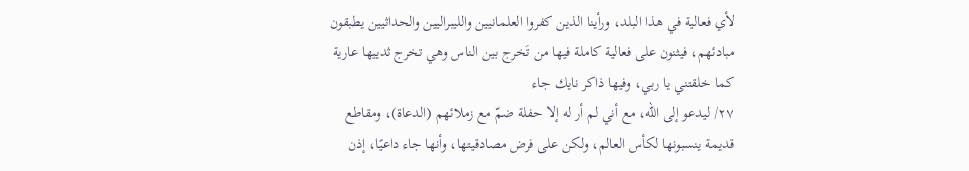لأي فعالية في هذا البلد، ورأينا الذين كفروا العلمانيين والليبراليين والحداثيين يطبقون مبادئهم، فيثنون على فعالية كاملة فيها من تَخرج بين الناس وهي تخرج ثدييها عارية كما خلقتني يا ربي، وفيها ذاكر نايك جاء
٢٧/ ليدعو إلى الله، مع أني لم أر له إلا حفلة ضمّ مع زملائهم (الدعاة)، ومقاطع قديمة ينسبونها لكأس العالم، ولكن على فرض مصادقيتها، وأنها جاء داعيًا، إذن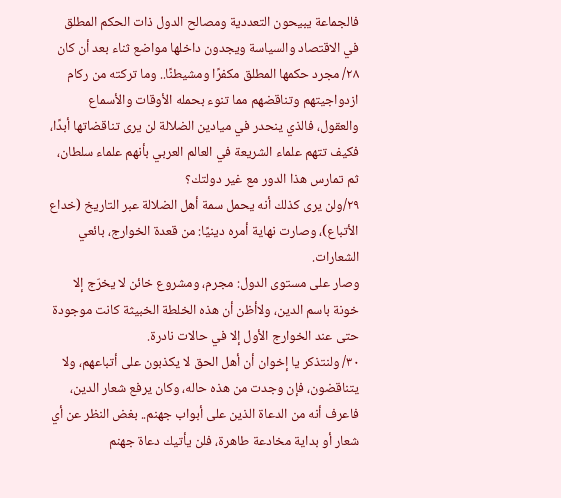فالجماعة يبيحون التعددية ومصالح الدول ذات الحكم المطلق في الاقتصاد والسياسة ويجدون داخلها مواضع ثناء بعد أن كان
٢٨/ مجرد حكمها المطلق مكفرًا ومشيطنًا.. وما تركته من ركام ازدواجيتهم وتناقضهم مما تنوء بحمله الأوقات والأسماع والعقول، فالذي ينحدر في ميادين الضلالة لن يرى تناقضاتها أبدًا، فكيف تتهم علماء الشريعة في العالم العربي بأنهم علماء سلطان، ثم تمارس هذا الدور مع غير دولتك؟
٢٩/ولن يرى كذلك أنه يحمل سمة أهل الضلالة عبر التاريخ (خداع الأتباع)، وصارت نهاية أمره دينيًا: من قعدة الخوارج، بائعي الشعارات.
وصار على مستوى الدول: مجرم، ومشروع خائن لا يخرّج إلا خونة باسم الدين، ولاأظن أن هذه الخلطة الخبيثة كانت موجودة حتى عند الخوارج الأول إلا في حالات نادرة.
٣٠/ ولنتذكر يا إخوان أن أهل الحق لا يكذبون على أتباعهم، ولا يتناقضون، فإن وجدت من هذه حاله، وكان يرفع شعار الدين، فاعرف أنه من الدعاة الذين على أبواب جهنم.. بغض النظر عن أي شعار أو بداية مخادعة طاهرة، فلن يأتيك دعاة جهنم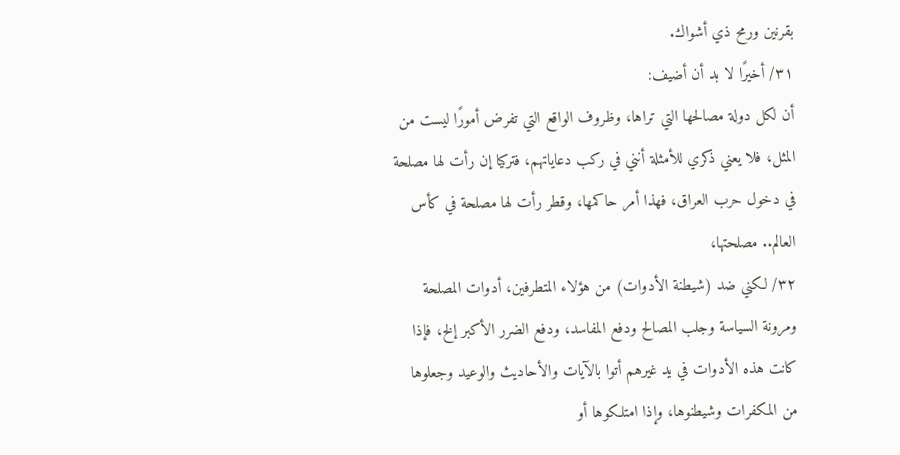بقرنين ورمح ذي أشواك.
٣١/ أخيرًا لا بد أن أضيف:
أن لكل دولة مصالحها التي تراها، وظروف الواقع التي تفرض أمورًا ليست من المثل، فلا يعني ذكري للأمثلة أنني في ركب دعاياتهم، فتركيا إن رأت لها مصلحة في دخول حرب العراق، فهذا أمر حاكمها، وقطر رأت لها مصلحة في كأس العالم.. مصلحتها،
٣٢/ لكني ضد (شيطنة الأدوات) من هؤلاء المتطرفين، أدوات المصلحة ومرونة السياسة وجلب المصالح ودفع المفاسد، ودفع الضرر الأكبر إلخ، فإذا كانت هذه الأدوات في يد غيرهم أتوا بالآيات والأحاديث والوعيد وجعلوها من المكفرات وشيطنوها، وإذا امتلكوها أو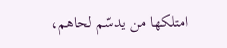امتلكها من يدسّم لحاهم،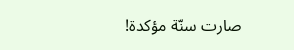صارت سنّة مؤكدة!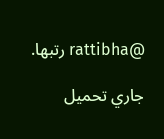@rattibha رتبها.

جاري تحميل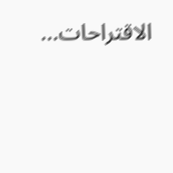الاقتراحات...